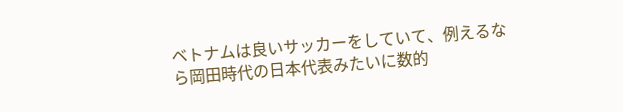ベトナムは良いサッカーをしていて、例えるなら岡田時代の日本代表みたいに数的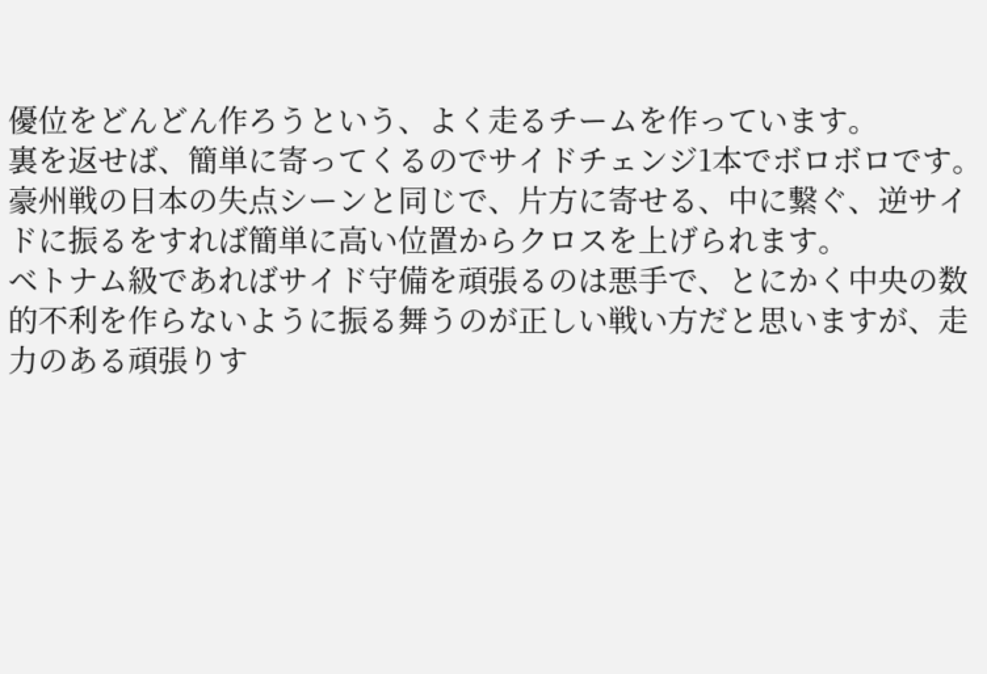優位をどんどん作ろうという、よく走るチームを作っています。
裏を返せば、簡単に寄ってくるのでサイドチェンジ1本でボロボロです。
豪州戦の日本の失点シーンと同じで、片方に寄せる、中に繋ぐ、逆サイドに振るをすれば簡単に高い位置からクロスを上げられます。
ベトナム級であればサイド守備を頑張るのは悪手で、とにかく中央の数的不利を作らないように振る舞うのが正しい戦い方だと思いますが、走力のある頑張りす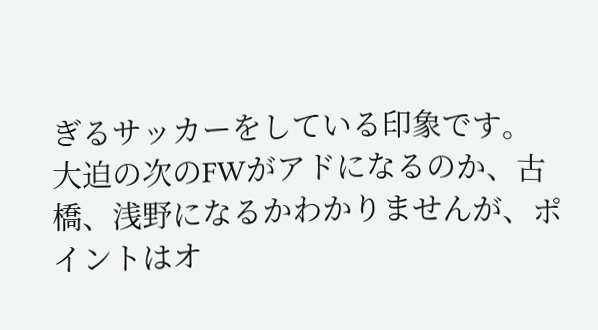ぎるサッカーをしている印象です。
大迫の次のFWがアドになるのか、古橋、浅野になるかわかりませんが、ポイントはオ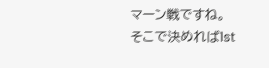マーン戦ですね。
そこで決めれば1st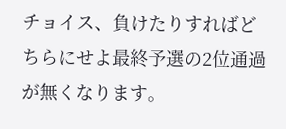チョイス、負けたりすればどちらにせよ最終予選の2位通過が無くなります。